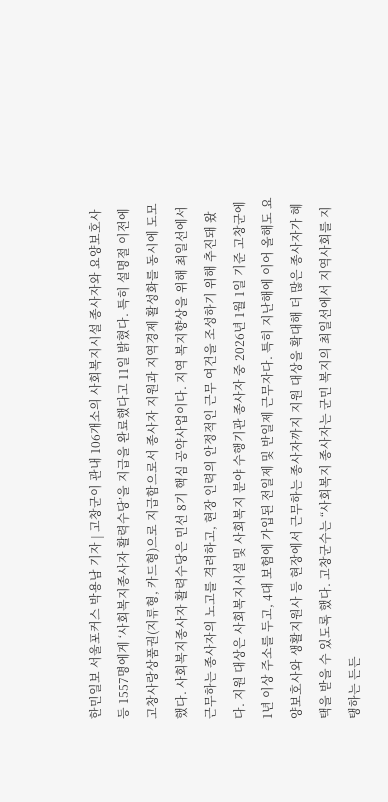한민일보 서울포커스 박용남 기자 | 고창군이 관내 106개소의 사회복지시설 종사자와 요양보호사 등 1557명에게 ‘사회복지종사자 활력수당’을 지급을 완료했다고 11일 밝혔다. 특히 설명절 이전에 고창사랑상품권(지류형, 카드형)으로 지급함으로서 종사자 지원과 지역경제 활성화를 동시에 도모했다. 사회복지종사자 활력수당은 민선 8기 핵심 공약사업이다. 지역 복지향상을 위해 최일선에서 근무하는 종사자의 노고를 격려하고, 현장 인력의 안정적인 근무 여건을 조성하기 위해 추진돼 왔다. 지원 대상은 사회복지시설 및 사회복지 분야 수행기관 종사자 중 2026년 1월 1일 기준 고창군에 1년 이상 주소를 두고, 4대 보험에 가입된 전일제 및 반일제 근무자다. 특히 지난해에 이어 올해도 요양보호사와 생활지원사 등 현장에서 근무하는 종사자까지 지원 대상을 확대해 더 많은 종사자가 혜택을 받을 수 있도록 했다. 고창군수는 “사회복지 종사자는 군민 복지의 최일선에서 지역사회를 지탱하는 든든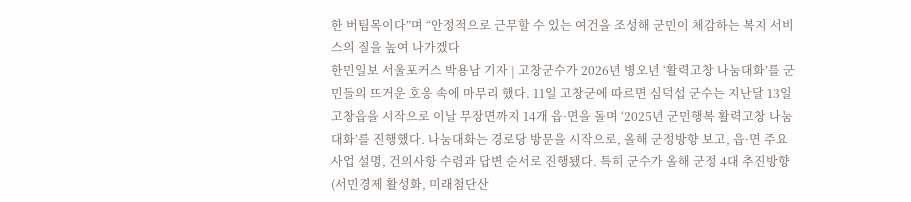한 버팀목이다”며 “안정적으로 근무할 수 있는 여건을 조성해 군민이 체감하는 복지 서비스의 질을 높여 나가겠다
한민일보 서울포커스 박용남 기자 | 고창군수가 2026년 병오년 ‘활력고창 나눔대화’를 군민들의 뜨거운 호응 속에 마무리 했다. 11일 고창군에 따르면 심덕섭 군수는 지난달 13일 고창읍을 시작으로 이날 무장면까지 14개 읍·면을 돌며 ‘2025년 군민행복 활력고창 나눔대화’를 진행했다. 나눔대화는 경로당 방문을 시작으로, 올해 군정방향 보고, 읍·면 주요 사업 설명, 건의사항 수렴과 답변 순서로 진행됐다. 특히 군수가 올해 군정 4대 추진방향(서민경제 활성화, 미래첨단산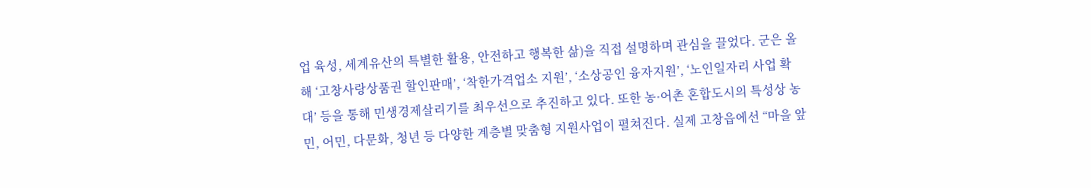업 육성, 세계유산의 특별한 활용, 안전하고 행복한 삶)을 직접 설명하며 관심을 끌었다. 군은 올해 ‘고창사랑상품권 할인판매’, ‘착한가격업소 지원’, ‘소상공인 융자지원’, ‘노인일자리 사업 확대’ 등을 통해 민생경제살리기를 최우선으로 추진하고 있다. 또한 농·어촌 혼합도시의 특성상 농민, 어민, 다문화, 청년 등 다양한 계층별 맞춤형 지원사업이 펼쳐진다. 실제 고창읍에선 “마을 앞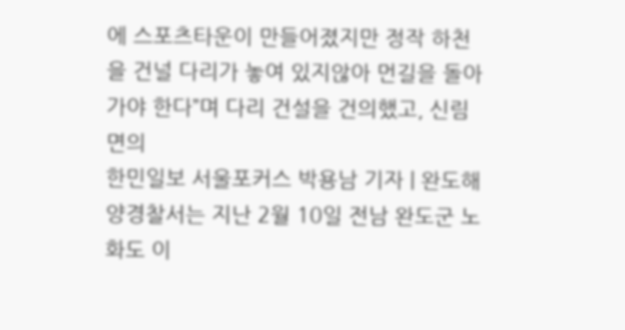에 스포츠타운이 만들어졌지만 정작 하천을 건널 다리가 놓여 있지않아 먼길을 돌아가야 한다”며 다리 건설을 건의했고, 신림면의
한민일보 서울포커스 박용남 기자 | 완도해양경찰서는 지난 2월 10일 전남 완도군 노화도 이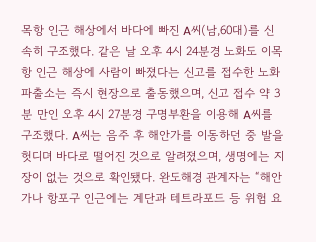목항 인근 해상에서 바다에 빠진 A씨(남,60대)를 신속히 구조했다. 같은 날 오후 4시 24분경 노화도 이목항 인근 해상에 사람이 빠졌다는 신고를 접수한 노화파출소는 즉시 현장으로 출동했으며, 신고 접수 약 3분 만인 오후 4시 27분경 구명부환을 이용해 A씨를 구조했다. A씨는 음주 후 해안가를 이동하던 중 발을 헛디뎌 바다로 떨어진 것으로 알려졌으며, 생명에는 지장이 없는 것으로 확인됐다. 완도해경 관계자는 “해안가나 항포구 인근에는 계단과 테트라포드 등 위험 요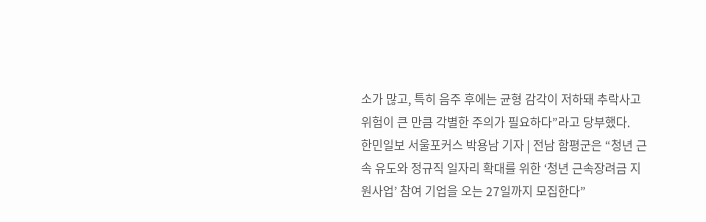소가 많고, 특히 음주 후에는 균형 감각이 저하돼 추락사고 위험이 큰 만큼 각별한 주의가 필요하다”라고 당부했다.
한민일보 서울포커스 박용남 기자 | 전남 함평군은 “청년 근속 유도와 정규직 일자리 확대를 위한 ‘청년 근속장려금 지원사업’ 참여 기업을 오는 27일까지 모집한다”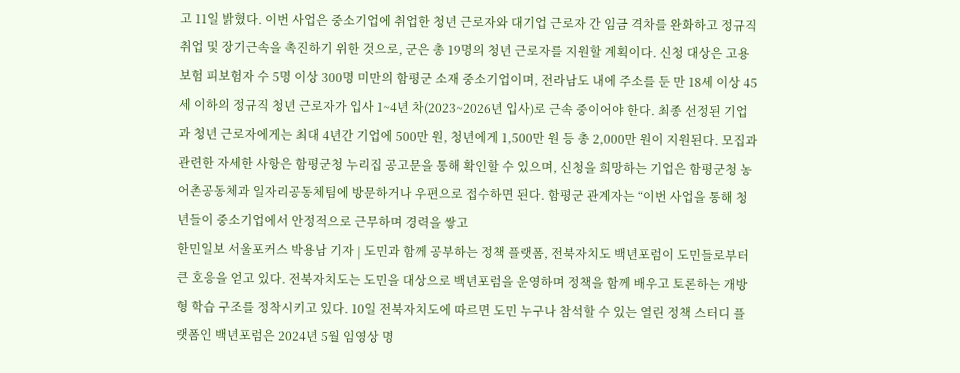고 11일 밝혔다. 이번 사업은 중소기업에 취업한 청년 근로자와 대기업 근로자 간 임금 격차를 완화하고 정규직 취업 및 장기근속을 촉진하기 위한 것으로, 군은 총 19명의 청년 근로자를 지원할 계획이다. 신청 대상은 고용보험 피보험자 수 5명 이상 300명 미만의 함평군 소재 중소기업이며, 전라남도 내에 주소를 둔 만 18세 이상 45세 이하의 정규직 청년 근로자가 입사 1~4년 차(2023~2026년 입사)로 근속 중이어야 한다. 최종 선정된 기업과 청년 근로자에게는 최대 4년간 기업에 500만 원, 청년에게 1,500만 원 등 총 2,000만 원이 지원된다. 모집과 관련한 자세한 사항은 함평군청 누리집 공고문을 통해 확인할 수 있으며, 신청을 희망하는 기업은 함평군청 농어촌공동체과 일자리공동체팀에 방문하거나 우편으로 접수하면 된다. 함평군 관계자는 “이번 사업을 통해 청년들이 중소기업에서 안정적으로 근무하며 경력을 쌓고
한민일보 서울포커스 박용남 기자 | 도민과 함께 공부하는 정책 플랫폼, 전북자치도 백년포럼이 도민들로부터 큰 호응을 얻고 있다. 전북자치도는 도민을 대상으로 백년포럼을 운영하며 정책을 함께 배우고 토론하는 개방형 학습 구조를 정착시키고 있다. 10일 전북자치도에 따르면 도민 누구나 참석할 수 있는 열린 정책 스터디 플랫폼인 백년포럼은 2024년 5월 임영상 명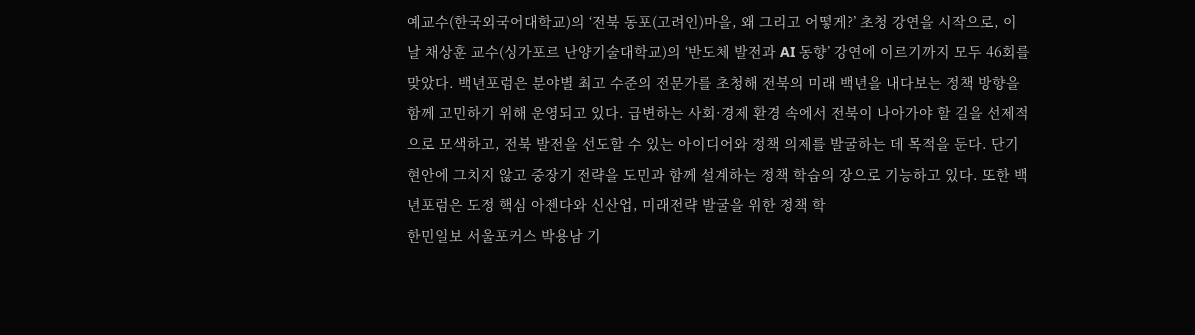예교수(한국외국어대학교)의 ‘전북 동포(고려인)마을, 왜 그리고 어떻게?’ 초청 강연을 시작으로, 이날 채상훈 교수(싱가포르 난양기술대학교)의 ‘반도체 발전과 AI 동향’ 강연에 이르기까지 모두 46회를 맞았다. 백년포럼은 분야별 최고 수준의 전문가를 초청해 전북의 미래 백년을 내다보는 정책 방향을 함께 고민하기 위해 운영되고 있다. 급변하는 사회·경제 환경 속에서 전북이 나아가야 할 길을 선제적으로 모색하고, 전북 발전을 선도할 수 있는 아이디어와 정책 의제를 발굴하는 데 목적을 둔다. 단기 현안에 그치지 않고 중장기 전략을 도민과 함께 설계하는 정책 학습의 장으로 기능하고 있다. 또한 백년포럼은 도정 핵심 아젠다와 신산업, 미래전략 발굴을 위한 정책 학
한민일보 서울포커스 박용남 기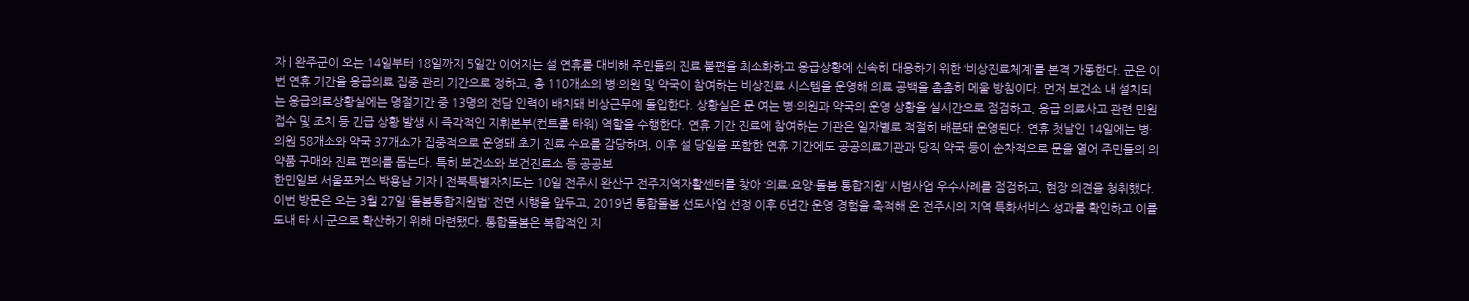자 | 완주군이 오는 14일부터 18일까지 5일간 이어지는 설 연휴를 대비해 주민들의 진료 불편을 최소화하고 응급상황에 신속히 대응하기 위한 ‘비상진료체계’를 본격 가동한다. 군은 이번 연휴 기간을 응급의료 집중 관리 기간으로 정하고, 총 110개소의 병·의원 및 약국이 참여하는 비상진료 시스템을 운영해 의료 공백을 촘촘히 메울 방침이다. 먼저 보건소 내 설치되는 응급의료상황실에는 명절기간 중 13명의 전담 인력이 배치돼 비상근무에 돌입한다. 상황실은 문 여는 병·의원과 약국의 운영 상황을 실시간으로 점검하고, 응급 의료사고 관련 민원 접수 및 조치 등 긴급 상황 발생 시 즉각적인 지휘본부(컨트롤 타워) 역할을 수행한다. 연휴 기간 진료에 참여하는 기관은 일자별로 적절히 배분돼 운영된다. 연휴 첫날인 14일에는 병·의원 58개소와 약국 37개소가 집중적으로 운영돼 초기 진료 수요를 감당하며, 이후 설 당일을 포함한 연휴 기간에도 공공의료기관과 당직 약국 등이 순차적으로 문을 열어 주민들의 의약품 구매와 진료 편의를 돕는다. 특히 보건소와 보건진료소 등 공공보
한민일보 서울포커스 박용남 기자 | 전북특별자치도는 10일 전주시 완산구 전주지역자활센터를 찾아 ‘의료·요양·돌봄 통합지원’ 시범사업 우수사례를 점검하고, 현장 의견을 청취했다. 이번 방문은 오는 3월 27일 ‘돌봄통합지원법’ 전면 시행을 앞두고, 2019년 통합돌봄 선도사업 선정 이후 6년간 운영 경험을 축적해 온 전주시의 지역 특화서비스 성과를 확인하고 이를 도내 타 시·군으로 확산하기 위해 마련됐다. 통합돌봄은 복합적인 지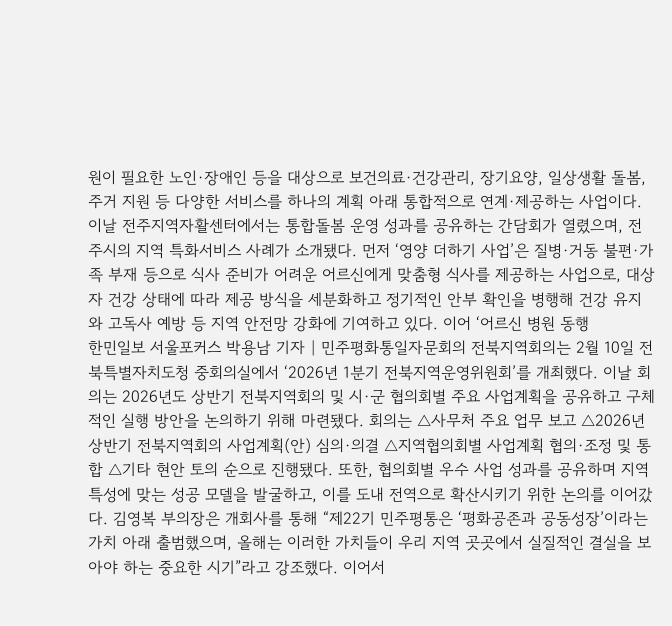원이 필요한 노인·장애인 등을 대상으로 보건의료·건강관리, 장기요양, 일상생활 돌봄, 주거 지원 등 다양한 서비스를 하나의 계획 아래 통합적으로 연계·제공하는 사업이다. 이날 전주지역자활센터에서는 통합돌봄 운영 성과를 공유하는 간담회가 열렸으며, 전주시의 지역 특화서비스 사례가 소개됐다. 먼저 ‘영양 더하기 사업’은 질병·거동 불편·가족 부재 등으로 식사 준비가 어려운 어르신에게 맞춤형 식사를 제공하는 사업으로, 대상자 건강 상태에 따라 제공 방식을 세분화하고 정기적인 안부 확인을 병행해 건강 유지와 고독사 예방 등 지역 안전망 강화에 기여하고 있다. 이어 ‘어르신 병원 동행
한민일보 서울포커스 박용남 기자 | 민주평화통일자문회의 전북지역회의는 2월 10일 전북특별자치도청 중회의실에서 ‘2026년 1분기 전북지역운영위원회’를 개최했다. 이날 회의는 2026년도 상반기 전북지역회의 및 시·군 협의회별 주요 사업계획을 공유하고 구체적인 실행 방안을 논의하기 위해 마련됐다. 회의는 △사무처 주요 업무 보고 △2026년 상반기 전북지역회의 사업계획(안) 심의·의결 △지역협의회별 사업계획 협의·조정 및 통합 △기타 현안 토의 순으로 진행됐다. 또한, 협의회별 우수 사업 성과를 공유하며 지역 특성에 맞는 성공 모델을 발굴하고, 이를 도내 전역으로 확산시키기 위한 논의를 이어갔다. 김영복 부의장은 개회사를 통해 “제22기 민주평통은 ‘평화공존과 공동성장’이라는 가치 아래 출범했으며, 올해는 이러한 가치들이 우리 지역 곳곳에서 실질적인 결실을 보아야 하는 중요한 시기”라고 강조했다. 이어서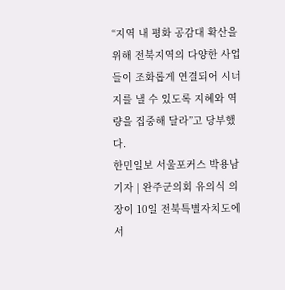“지역 내 평화 공감대 확산을 위해 전북지역의 다양한 사업들이 조화롭게 연결되어 시너지를 낼 수 있도록 지혜와 역량을 집중해 달라”고 당부했다.
한민일보 서울포커스 박용남 기자 | 완주군의회 유의식 의장이 10일 전북특별자치도에서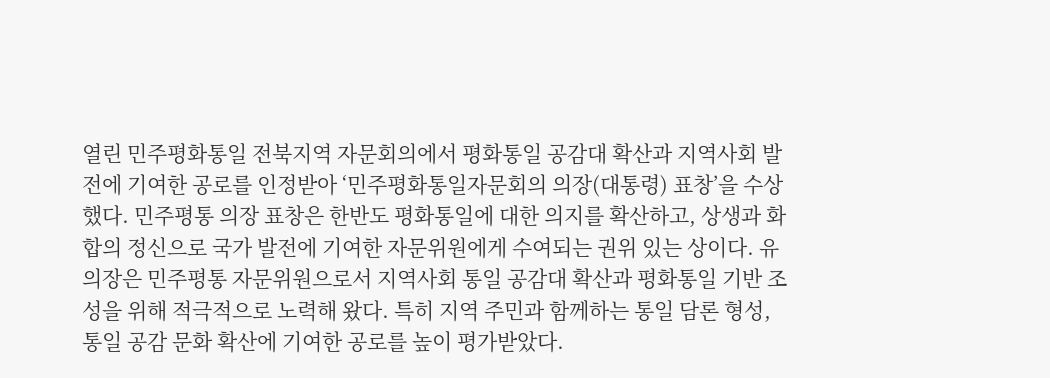열린 민주평화통일 전북지역 자문회의에서 평화통일 공감대 확산과 지역사회 발전에 기여한 공로를 인정받아 ‘민주평화통일자문회의 의장(대통령) 표창’을 수상했다. 민주평통 의장 표창은 한반도 평화통일에 대한 의지를 확산하고, 상생과 화합의 정신으로 국가 발전에 기여한 자문위원에게 수여되는 권위 있는 상이다. 유 의장은 민주평통 자문위원으로서 지역사회 통일 공감대 확산과 평화통일 기반 조성을 위해 적극적으로 노력해 왔다. 특히 지역 주민과 함께하는 통일 담론 형성, 통일 공감 문화 확산에 기여한 공로를 높이 평가받았다.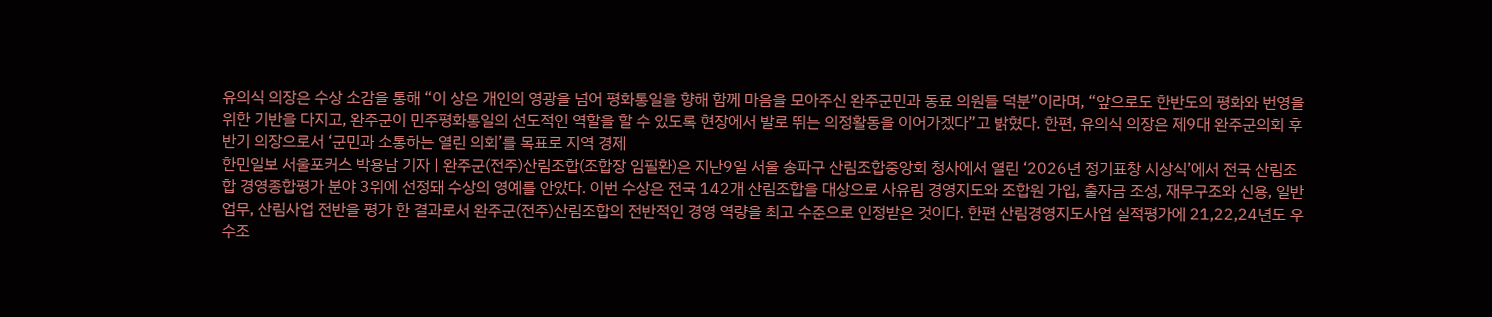유의식 의장은 수상 소감을 통해 “이 상은 개인의 영광을 넘어 평화통일을 향해 함께 마음을 모아주신 완주군민과 동료 의원들 덕분”이라며, “앞으로도 한반도의 평화와 번영을 위한 기반을 다지고, 완주군이 민주평화통일의 선도적인 역할을 할 수 있도록 현장에서 발로 뛰는 의정활동을 이어가겠다”고 밝혔다. 한편, 유의식 의장은 제9대 완주군의회 후반기 의장으로서 ‘군민과 소통하는 열린 의회’를 목표로 지역 경제
한민일보 서울포커스 박용남 기자 | 완주군(전주)산림조합(조합장 임필환)은 지난9일 서울 송파구 산림조합중앙회 청사에서 열린 ‘2026년 정기표창 시상식’에서 전국 산림조합 경영종합평가 분야 3위에 선정돼 수상의 영예를 안았다. 이번 수상은 전국 142개 산림조합을 대상으로 사유림 경영지도와 조합원 가입, 출자금 조성, 재무구조와 신용, 일반 업무, 산림사업 전반을 평가 한 결과로서 완주군(전주)산림조합의 전반적인 경영 역량을 최고 수준으로 인정받은 것이다. 한편 산림경영지도사업 실적평가에 21,22,24년도 우수조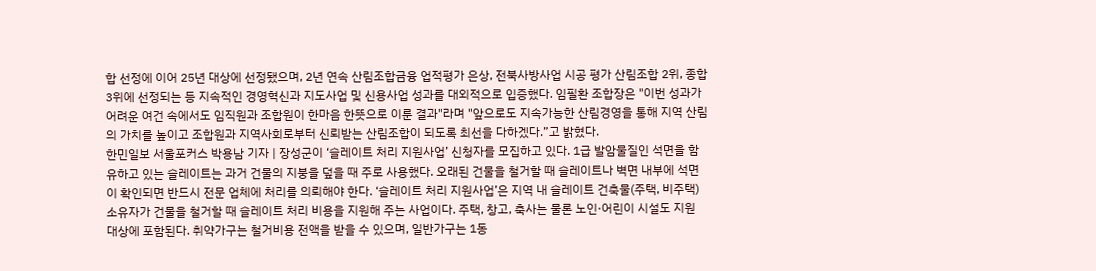합 선정에 이어 25년 대상에 선정됐으며, 2년 연속 산림조합금융 업적평가 은상, 전북사방사업 시공 평가 산림조합 2위, 종합3위에 선정되는 등 지속적인 경영혁신과 지도사업 및 신용사업 성과를 대외적으로 입증했다. 임필환 조합장은 "이번 성과가 어려운 여건 속에서도 임직원과 조합원이 한마음 한뜻으로 이룬 결과"라며 "앞으로도 지속가능한 산림경영을 통해 지역 산림의 가치를 높이고 조합원과 지역사회로부터 신뢰받는 산림조합이 되도록 최선을 다하겠다.”고 밝혔다.
한민일보 서울포커스 박용남 기자 | 장성군이 ‘슬레이트 처리 지원사업’ 신청자를 모집하고 있다. 1급 발암물질인 석면을 함유하고 있는 슬레이트는 과거 건물의 지붕을 덮을 때 주로 사용했다. 오래된 건물을 철거할 때 슬레이트나 벽면 내부에 석면이 확인되면 반드시 전문 업체에 처리를 의뢰해야 한다. ‘슬레이트 처리 지원사업’은 지역 내 슬레이트 건축물(주택, 비주택) 소유자가 건물을 철거할 때 슬레이트 처리 비용을 지원해 주는 사업이다. 주택, 창고, 축사는 물론 노인·어린이 시설도 지원 대상에 포함된다. 취약가구는 철거비용 전액을 받을 수 있으며, 일반가구는 1동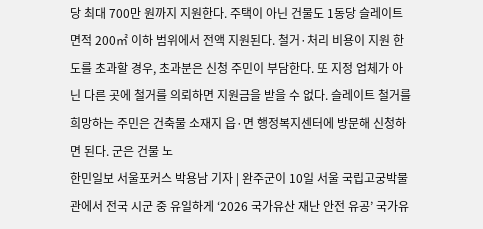당 최대 700만 원까지 지원한다. 주택이 아닌 건물도 1동당 슬레이트 면적 200㎡ 이하 범위에서 전액 지원된다. 철거·처리 비용이 지원 한도를 초과할 경우, 초과분은 신청 주민이 부담한다. 또 지정 업체가 아닌 다른 곳에 철거를 의뢰하면 지원금을 받을 수 없다. 슬레이트 철거를 희망하는 주민은 건축물 소재지 읍·면 행정복지센터에 방문해 신청하면 된다. 군은 건물 노
한민일보 서울포커스 박용남 기자 | 완주군이 10일 서울 국립고궁박물관에서 전국 시군 중 유일하게 ‘2026 국가유산 재난 안전 유공’ 국가유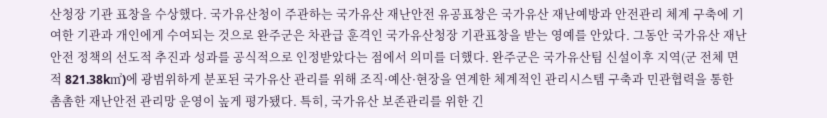산청장 기관 표창을 수상했다. 국가유산청이 주관하는 국가유산 재난안전 유공표창은 국가유산 재난예방과 안전관리 체계 구축에 기여한 기관과 개인에게 수여되는 것으로 완주군은 차관급 훈격인 국가유산청장 기관표창을 받는 영예를 안았다. 그동안 국가유산 재난안전 정책의 선도적 추진과 성과를 공식적으로 인정받았다는 점에서 의미를 더했다. 완주군은 국가유산팀 신설이후 지역(군 전체 면적 821.38k㎡)에 광범위하게 분포된 국가유산 관리를 위해 조직·예산·현장을 연계한 체계적인 관리시스템 구축과 민관협력을 통한 촘촘한 재난안전 관리망 운영이 높게 평가됐다. 특히, 국가유산 보존관리를 위한 긴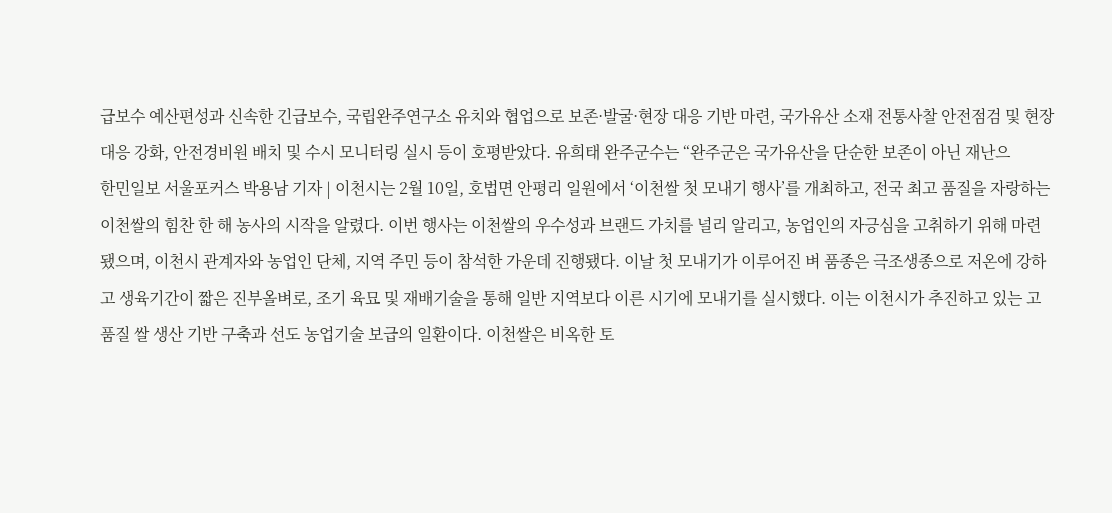급보수 예산편성과 신속한 긴급보수, 국립완주연구소 유치와 협업으로 보존·발굴·현장 대응 기반 마련, 국가유산 소재 전통사찰 안전점검 및 현장대응 강화, 안전경비원 배치 및 수시 모니터링 실시 등이 호평받았다. 유희태 완주군수는 “완주군은 국가유산을 단순한 보존이 아닌 재난으
한민일보 서울포커스 박용남 기자 | 이천시는 2월 10일, 호법면 안평리 일원에서 ‘이천쌀 첫 모내기 행사’를 개최하고, 전국 최고 품질을 자랑하는 이천쌀의 힘찬 한 해 농사의 시작을 알렸다. 이번 행사는 이천쌀의 우수성과 브랜드 가치를 널리 알리고, 농업인의 자긍심을 고취하기 위해 마련됐으며, 이천시 관계자와 농업인 단체, 지역 주민 등이 참석한 가운데 진행됐다. 이날 첫 모내기가 이루어진 벼 품종은 극조생종으로 저온에 강하고 생육기간이 짧은 진부올벼로, 조기 육묘 및 재배기술을 통해 일반 지역보다 이른 시기에 모내기를 실시했다. 이는 이천시가 추진하고 있는 고품질 쌀 생산 기반 구축과 선도 농업기술 보급의 일환이다. 이천쌀은 비옥한 토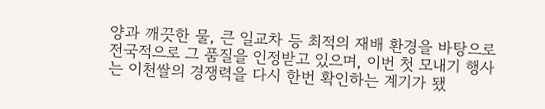양과 깨끗한 물, 큰 일교차 등 최적의 재배 환경을 바탕으로 전국적으로 그 품질을 인정받고 있으며, 이번 첫 모내기 행사는 이천쌀의 경쟁력을 다시 한번 확인하는 계기가 됐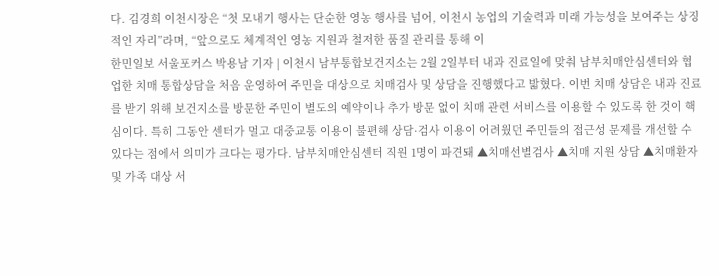다. 김경희 이천시장은 “첫 모내기 행사는 단순한 영농 행사를 넘어, 이천시 농업의 기술력과 미래 가능성을 보여주는 상징적인 자리”라며, “앞으로도 체계적인 영농 지원과 철저한 품질 관리를 통해 이
한민일보 서울포커스 박용남 기자 | 이천시 남부통합보건지소는 2월 2일부터 내과 진료일에 맞춰 남부치매안심센터와 협업한 치매 통합상담을 처음 운영하여 주민을 대상으로 치매검사 및 상담을 진행했다고 밟혔다. 이번 치매 상담은 내과 진료를 받기 위해 보건지소를 방문한 주민이 별도의 예약이나 추가 방문 없이 치매 관련 서비스를 이용할 수 있도록 한 것이 핵심이다. 특히 그동안 센터가 멀고 대중교통 이용이 불편해 상담·검사 이용이 어려웠던 주민들의 접근성 문제를 개선할 수 있다는 점에서 의미가 크다는 평가다. 남부치매안심센터 직원 1명이 파견돼 ▲치매선별검사 ▲치매 지원 상담 ▲치매환자 및 가족 대상 서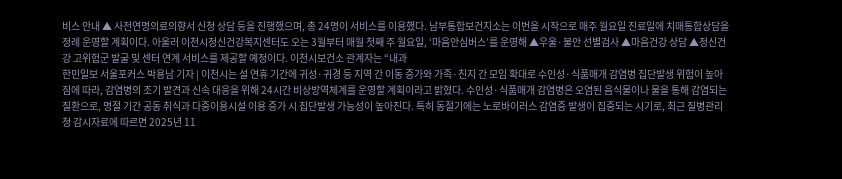비스 안내 ▲ 사전연명의료의향서 신청 상담 등을 진행했으며, 총 24명이 서비스를 이용했다. 남부통합보건지소는 이번을 시작으로 매주 월요일 진료일에 치매통합상담을 정례 운영할 계획이다. 아울러 이천시정신건강복지센터도 오는 3월부터 매월 첫째 주 월요일, ‘마음안심버스’를 운영해 ▲우울·불안 선별검사 ▲마음건강 상담 ▲정신건강 고위험군 발굴 및 센터 연계 서비스를 제공할 예정이다. 이천시보건소 관계자는 “내과
한민일보 서울포커스 박용남 기자 | 이천시는 설 연휴 기간에 귀성·귀경 등 지역 간 이동 증가와 가족·친지 간 모임 확대로 수인성·식품매개 감염병 집단발생 위험이 높아짐에 따라, 감염병의 조기 발견과 신속 대응을 위해 24시간 비상방역체계를 운영할 계획이라고 밝혔다. 수인성·식품매개 감염병은 오염된 음식물이나 물을 통해 감염되는 질환으로, 명절 기간 공동 취식과 다중이용시설 이용 증가 시 집단발생 가능성이 높아진다. 특히 동절기에는 노로바이러스 감염증 발생이 집중되는 시기로, 최근 질병관리청 감시자료에 따르면 2025년 11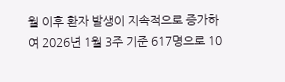월 이후 환자 발생이 지속적으로 증가하여 2026년 1월 3주 기준 617명으로 10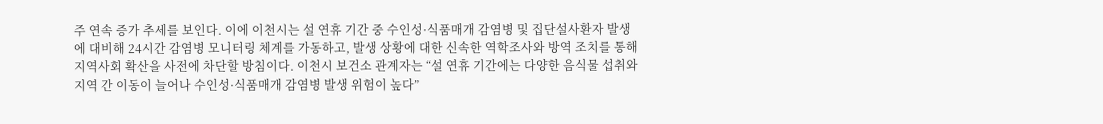주 연속 증가 추세를 보인다. 이에 이천시는 설 연휴 기간 중 수인성·식품매개 감염병 및 집단설사환자 발생에 대비해 24시간 감염병 모니터링 체계를 가동하고, 발생 상황에 대한 신속한 역학조사와 방역 조치를 통해 지역사회 확산을 사전에 차단할 방침이다. 이천시 보건소 관계자는 “설 연휴 기간에는 다양한 음식물 섭취와 지역 간 이동이 늘어나 수인성·식품매개 감염병 발생 위험이 높다”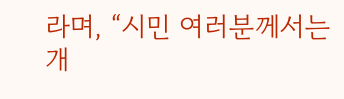라며, “시민 여러분께서는 개